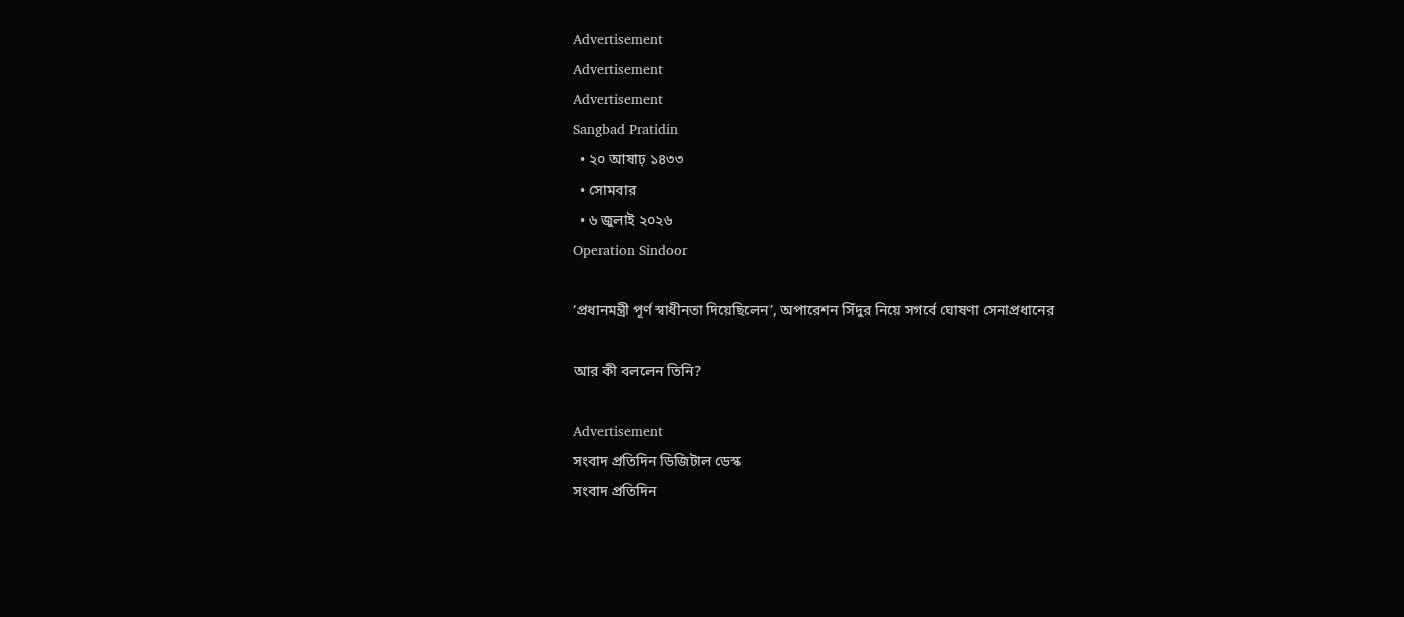Advertisement
Advertisement
Advertisement
Sangbad Pratidin
  • ২০ আষাঢ় ১৪৩৩
  • সোমবার
  • ৬ জুলাই ২০২৬
Operation Sindoor

‘প্রধানমন্ত্রী পূর্ণ স্বাধীনতা দিয়েছিলেন’, অপারেশন সিঁদুর নিয়ে সগর্বে ঘোষণা সেনাপ্রধানের

আর কী বললেন তিনি?

Advertisement
সংবাদ প্রতিদিন ডিজিটাল ডেস্ক
সংবাদ প্রতিদিন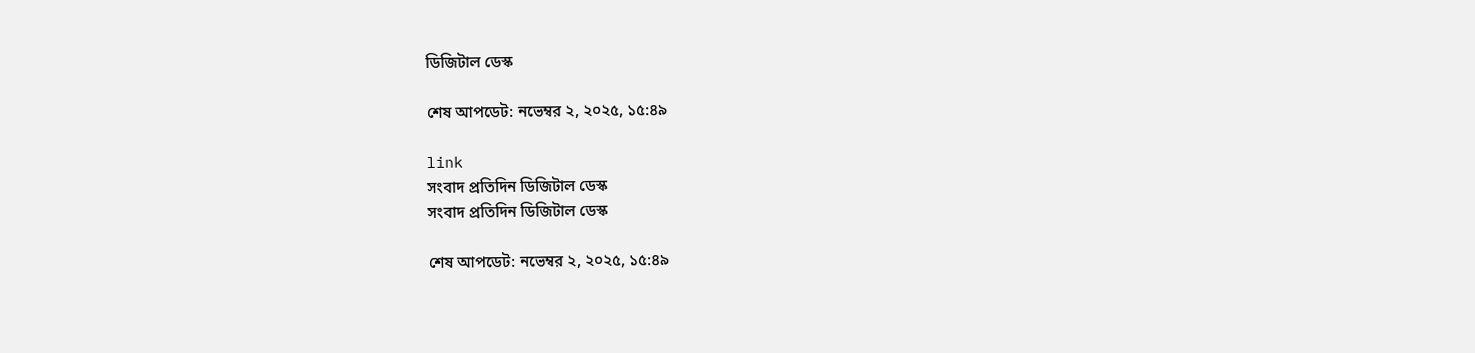ডিজিটাল ডেস্ক

শেষ আপডেট: নভেম্বর ২, ২০২৫, ১৫:৪৯

link
সংবাদ প্রতিদিন ডিজিটাল ডেস্ক
সংবাদ প্রতিদিন ডিজিটাল ডেস্ক

শেষ আপডেট: নভেম্বর ২, ২০২৫, ১৫:৪৯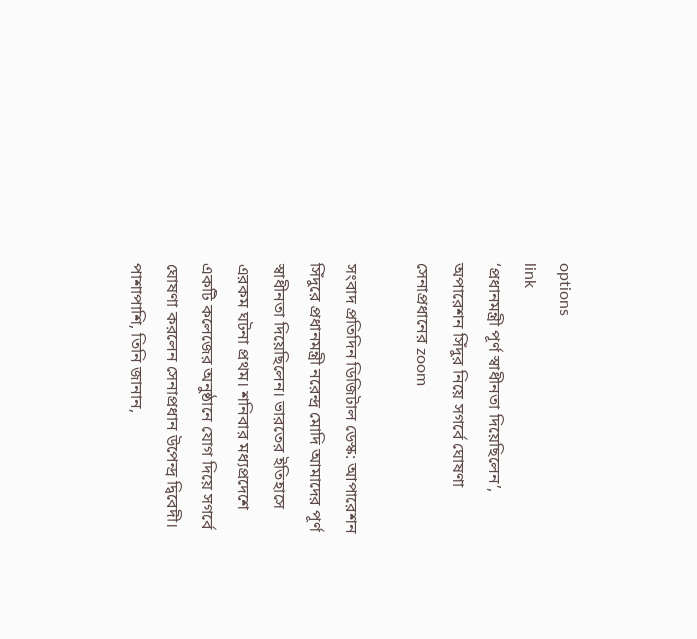options
link
‘প্রধানমন্ত্রী পূর্ণ স্বাধীনতা দিয়েছিলেন’, অপারেশন সিঁদুর নিয়ে সগর্বে ঘোষণা সেনাপ্রধানের zoom

সংবাদ প্রতিদিন ডিজিটাল ডেস্ক: আপারেশন সিঁদুরে প্রধানমন্ত্রী নরেন্দ্র মোদি আমাদের পূর্ণ স্বাধীনতা দিয়েছিলেন। ভারতের ইতিহাসে এরকম ঘটনা প্রথম। শনিবার মধ্যপ্রদেশে একটি কলেজের অনুষ্ঠানে যোগ দিয়ে সগর্বে ঘোষণা করলেন সেনাপ্রধান উপেন্দ্র দ্বিবেদী। পাশাপাশি, তিনি জানান,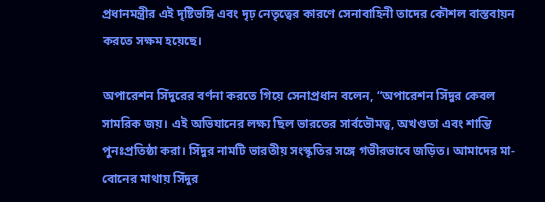প্রধানমন্ত্রীর এই দৃষ্টিভঙ্গি এবং দৃঢ় নেতৃত্বের কারণে সেনাবাহিনী তাদের কৌশল বাস্তবায়ন করতে সক্ষম হয়েছে।

অপারেশন সিঁদুরের বর্ণনা করতে গিয়ে সেনাপ্রধান বলেন, “অপারেশন সিঁদুর কেবল সামরিক জয়। এই অভিযানের লক্ষ্য ছিল ভারতের সার্বভৌমত্ব, অখণ্ডতা এবং শান্তি পুনঃপ্রতিষ্ঠা করা। সিঁদুর নামটি ভারতীয় সংস্কৃতির সঙ্গে গভীরভাবে জড়িত। আমাদের মা-বোনের মাথায় সিঁদুর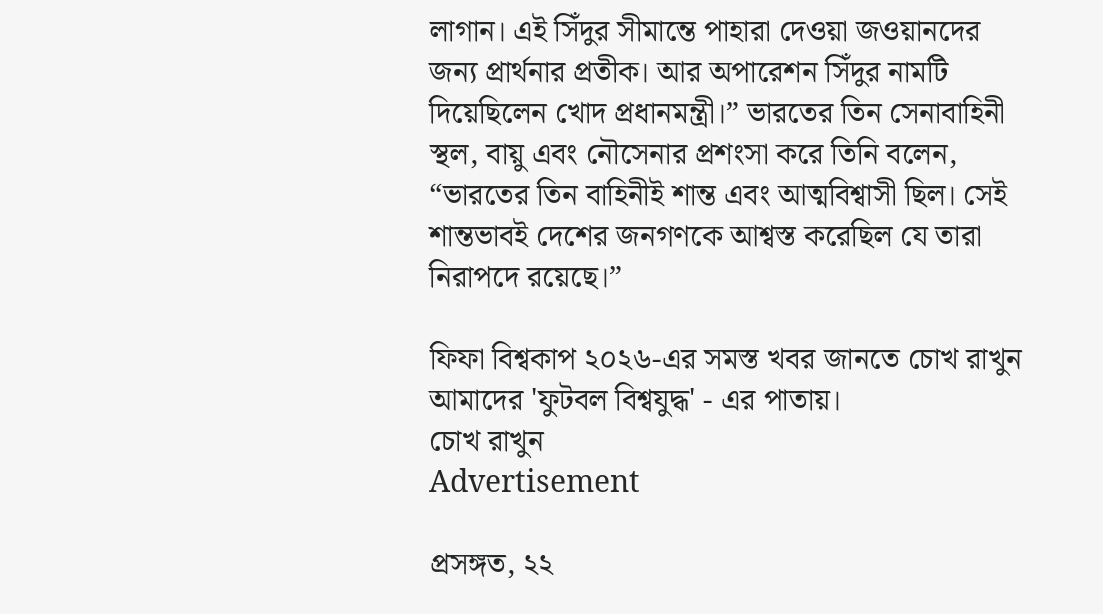লাগান। এই সিঁদুর সীমান্তে পাহারা দেওয়া জওয়ানদের জন্য প্রার্থনার প্রতীক। আর অপারেশন সিঁদুর নামটি দিয়েছিলেন খোদ প্রধানমন্ত্রী।” ভারতের তিন সেনাবাহিনী স্থল, বায়ু এবং নৌসেনার প্রশংসা করে তিনি বলেন, “ভারতের তিন বাহিনীই শান্ত এবং আত্মবিশ্বাসী ছিল। সেই শান্তভাবই দেশের জনগণকে আশ্বস্ত করেছিল যে তারা নিরাপদে রয়েছে।”

ফিফা বিশ্বকাপ ২০২৬-এর সমস্ত খবর জানতে চোখ রাখুন আমাদের 'ফুটবল বিশ্বযুদ্ধ' - এর পাতায়।
চোখ রাখুন
Advertisement

প্রসঙ্গত, ২২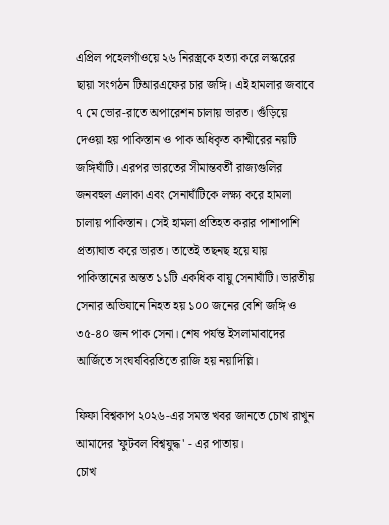এপ্রিল পহেলগাঁওয়ে ২৬ নিরস্ত্রকে হত্যা করে লস্করের ছায়া সংগঠন টিআরএফের চার জঙ্গি। এই হামলার জবাবে ৭ মে ভোর-রাতে অপারেশন চালায় ভারত। গুঁড়িয়ে দেওয়া হয় পাকিস্তান ও পাক অধিকৃত কাশ্মীরের নয়টি জঙ্গিঘাঁটি। এরপর ভারতের সীমান্তবর্তী রাজ্যগুলির জনবহুল এলাকা এবং সেনাঘাঁটিকে লক্ষ্য করে হামলা চালায় পাকিস্তান। সেই হামলা প্রতিহত করার পাশাপাশি প্রত্যাঘাত করে ভারত। তাতেই তছনছ হয়ে যায় পাকিস্তানের অন্তত ১১টি একধিক বায়ু সেনাঘাঁটি। ভারতীয় সেনার অভিযানে নিহত হয় ১০০ জনের বেশি জঙ্গি ও ৩৫-৪০ জন পাক সেনা। শেষ পর্যন্ত ইসলামাবাদের আর্জিতে সংঘর্ষবিরতিতে রাজি হয় নয়াদিল্লি।

ফিফা বিশ্বকাপ ২০২৬-এর সমস্ত খবর জানতে চোখ রাখুন আমাদের 'ফুটবল বিশ্বযুদ্ধ' - এর পাতায়।
চোখ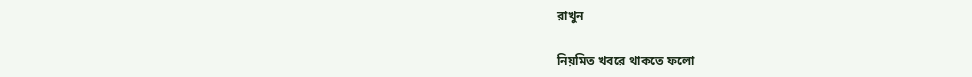রাখুন

নিয়মিত খবরে থাকতে ফলো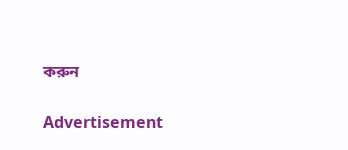করুন

Advertisement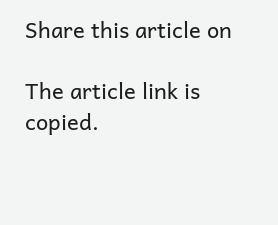Share this article on

The article link is copied.